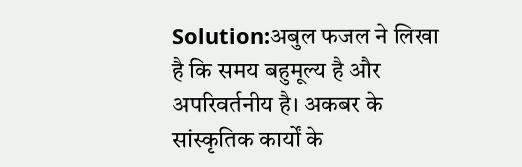Solution:अबुल फजल ने लिखा है कि समय बहुमूल्य है और अपरिवर्तनीय है। अकबर के सांस्कृतिक कार्यों के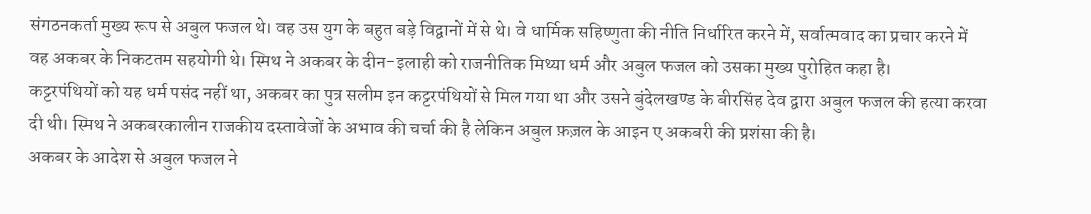संगठनकर्ता मुख्य रूप से अबुल फजल थे। वह उस युग के बहुत बड़े विद्वानों में से थे। वे धार्मिक सहिष्णुता की नीति निर्धारित करने में, सर्वात्मवाद का प्रचार करने में वह अकबर के निकटतम सहयोगी थे। स्मिथ ने अकबर के दीन-इलाही को राजनीतिक मिथ्या धर्म और अबुल फजल को उसका मुख्य पुरोहित कहा है।
कट्टरपंथियों को यह धर्म पसंद नहीं था, अकबर का पुत्र सलीम इन कट्टरपंथियों से मिल गया था और उसने बुंदेलखण्ड के बीरसिंह देव द्वारा अबुल फजल की हत्या करवा दी थी। स्मिथ ने अकबरकालीन राजकीय दस्तावेजों के अभाव की चर्चा की है लेकिन अबुल फ़ज़ल के आइन ए अकबरी की प्रशंसा की है।
अकबर के आदेश से अबुल फजल ने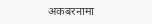अकबरनामा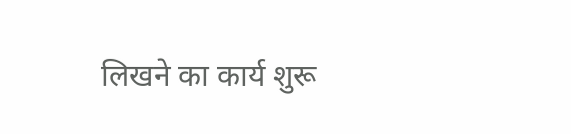लिखने का कार्य शुरू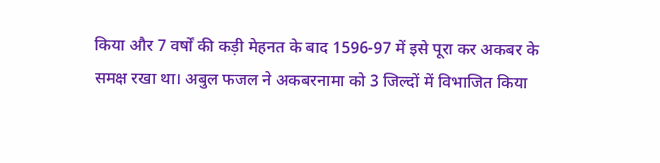किया और 7 वर्षों की कड़ी मेहनत के बाद 1596-97 में इसे पूरा कर अकबर के समक्ष रखा था। अबुल फजल ने अकबरनामा को 3 जिल्दों में विभाजित किया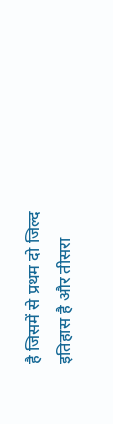है जिसमें से प्रथम दो जिल्द इतिहास है और तीसरा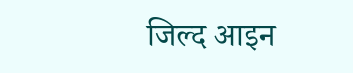जिल्द आइन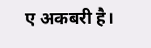ए अकबरी है।